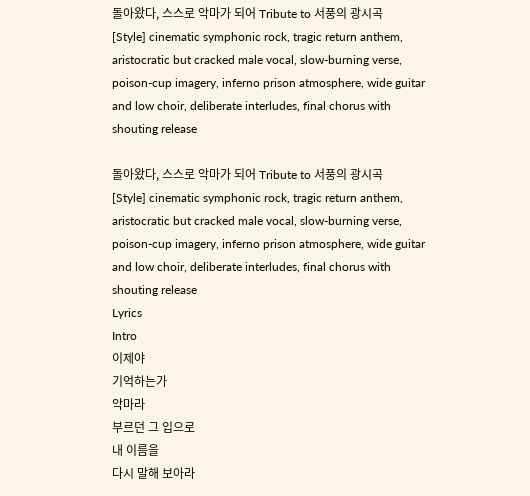돌아왔다, 스스로 악마가 되어 Tribute to 서풍의 광시곡
[Style] cinematic symphonic rock, tragic return anthem, aristocratic but cracked male vocal, slow-burning verse, poison-cup imagery, inferno prison atmosphere, wide guitar and low choir, deliberate interludes, final chorus with shouting release

돌아왔다, 스스로 악마가 되어 Tribute to 서풍의 광시곡
[Style] cinematic symphonic rock, tragic return anthem, aristocratic but cracked male vocal, slow-burning verse, poison-cup imagery, inferno prison atmosphere, wide guitar and low choir, deliberate interludes, final chorus with shouting release
Lyrics
Intro
이제야
기억하는가
악마라
부르던 그 입으로
내 이름을
다시 말해 보아라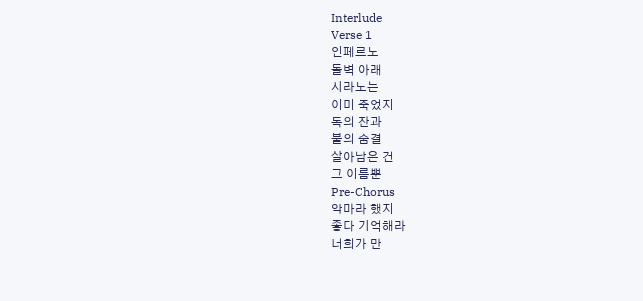Interlude
Verse 1
인페르노
돌벽 아래
시라노는
이미 죽었지
독의 잔과
불의 숨결
살아남은 건
그 이름뿐
Pre-Chorus
악마라 했지
좋다 기억해라
너희가 만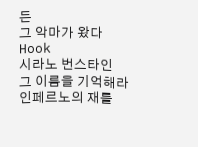든
그 악마가 왔다
Hook
시라노 번스타인
그 이름을 기억해라
인페르노의 재를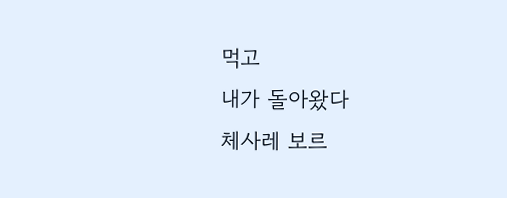먹고
내가 돌아왔다
체사레 보르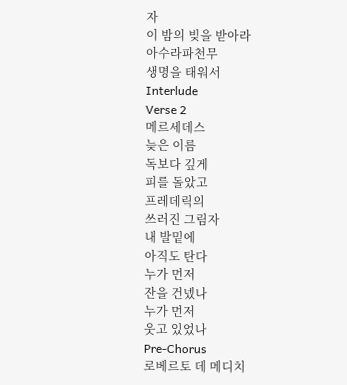자
이 밤의 빚을 받아라
아수라파천무
생명을 태워서
Interlude
Verse 2
메르세데스
늦은 이름
독보다 깊게
피를 돌았고
프레데릭의
쓰러진 그림자
내 발밑에
아직도 탄다
누가 먼저
잔을 건넸나
누가 먼저
웃고 있었나
Pre-Chorus
로베르토 데 메디치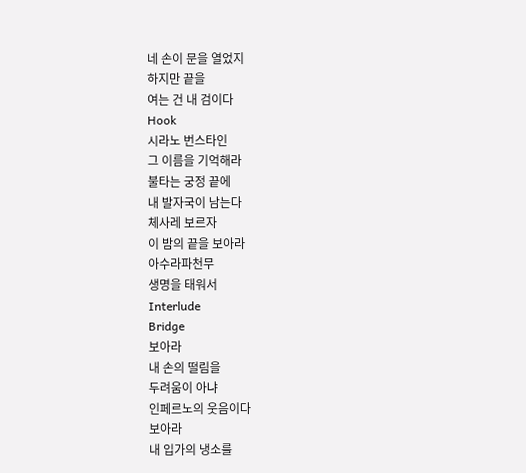네 손이 문을 열었지
하지만 끝을
여는 건 내 검이다
Hook
시라노 번스타인
그 이름을 기억해라
불타는 궁정 끝에
내 발자국이 남는다
체사레 보르자
이 밤의 끝을 보아라
아수라파천무
생명을 태워서
Interlude
Bridge
보아라
내 손의 떨림을
두려움이 아냐
인페르노의 웃음이다
보아라
내 입가의 냉소를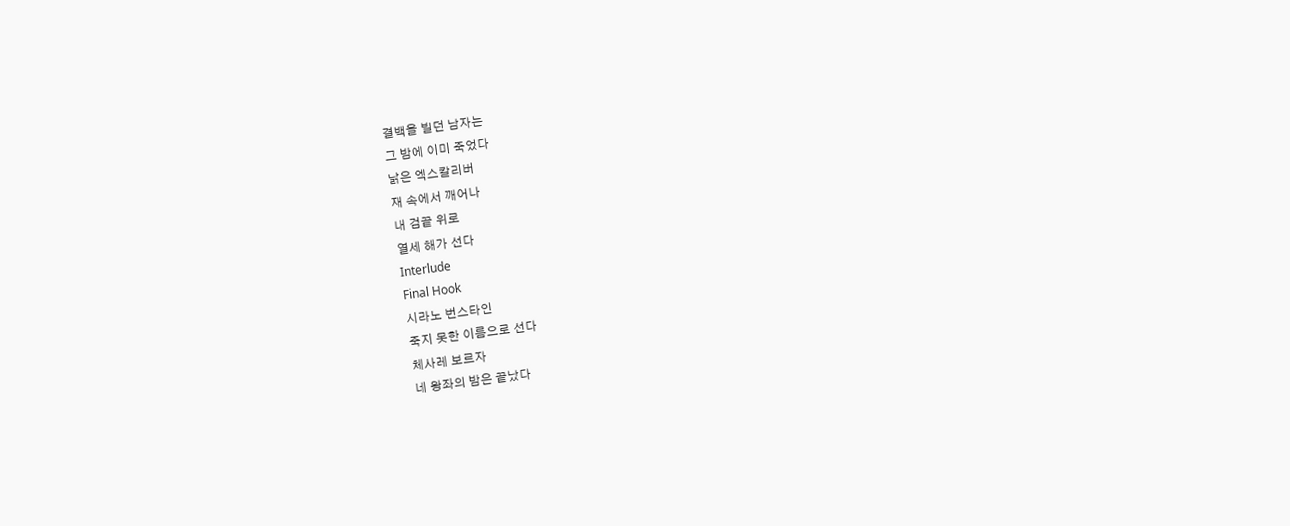결백을 빌던 남자는
그 밤에 이미 죽었다
낡은 엑스칼리버
재 속에서 깨어나
내 검끝 위로
열세 해가 선다
Interlude
Final Hook
시라노 번스타인
죽지 못한 이름으로 선다
체사레 보르자
네 왕좌의 밤은 끝났다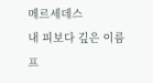메르세데스
내 피보다 깊은 이름
프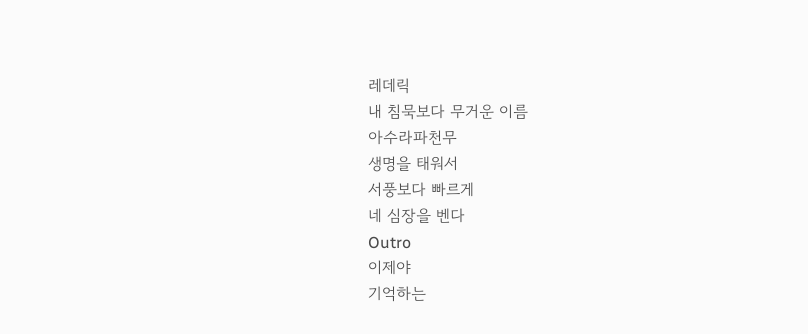레데릭
내 침묵보다 무거운 이름
아수라파천무
생명을 태워서
서풍보다 빠르게
네 심장을 벤다
Outro
이제야
기억하는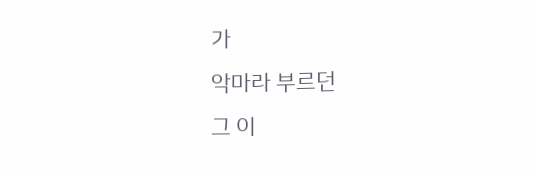가
악마라 부르던
그 이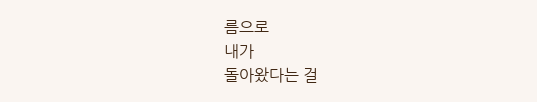름으로
내가
돌아왔다는 걸